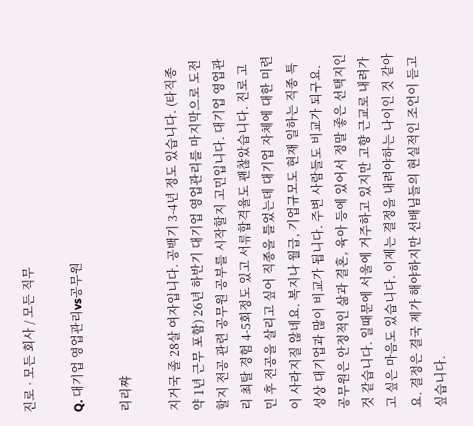진로 · 모든 회사 / 모든 직무

Q. 대기업 영업관리vs공무원

리리쨔

지거국 졸 28살 여자입니다. 공백기 3-4년 정도 있습니다. (타직종 약 1년 근무 포함) 26년 하반기 대기업 영업관리를 마지막으로 도전할지 전공 관련 공무원 공부를 시작할지 고민입니다. 대기업 영업관리 최탈 경험 4-5회정도 있고 서류합격율도 괜찮았습니다. 진로 고민 후 전공을 살리고 싶어 직종을 틀었는데 대기업 자체에 대한 미련이 사라지질 않네요. 복지나 월급, 기업규모도 현재 일하는 직종 특성상 대기업과 많이 비교가 됩니다. 주변 사람들도 비교가 되구요. 공무원은 안정적인 삶과 결혼, 육아 등에 있어서 정말 좋은 선택지인 것 같습니다. 일때문에 서울에 거주하고 있지만 고향 근교로 내려가고 싶은 마음도 있습니다. 이제는 결정을 내려야하는 나이인 것 같아요. 결정은 결국 제가 해야하지만 선배님들의 현실적인 조언이 듣고싶습니다.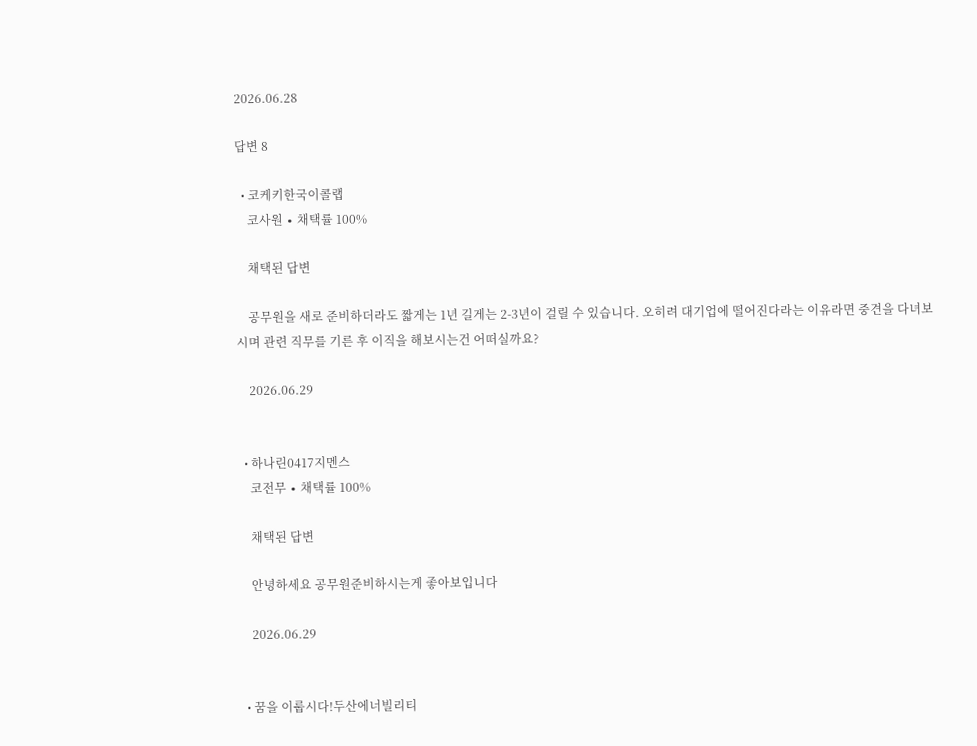2026.06.28

답변 8

  • 코케키한국이콜랩
    코사원 ∙ 채택률 100%

    채택된 답변

    공무원을 새로 준비하더라도 짧게는 1년 길게는 2-3년이 걸릴 수 있습니다. 오히려 대기업에 떨어진다라는 이유라면 중견을 다녀보시며 관련 직무를 기른 후 이직을 해보시는건 어떠실까요?

    2026.06.29


  • 하나린0417지멘스
    코전무 ∙ 채택률 100%

    채택된 답변

    안녕하세요 공무원준비하시는게 좋아보입니다

    2026.06.29


  • 꿈을 이룹시다!두산에너빌리티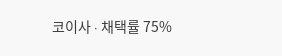코이사 ∙ 채택률 75%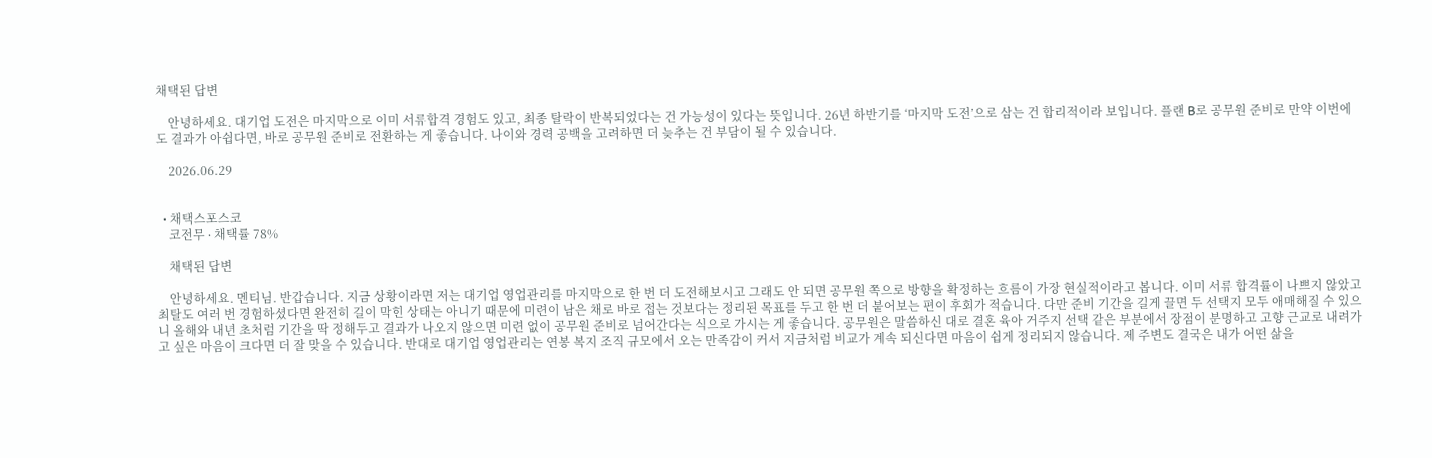채택된 답변

    안녕하세요. 대기업 도전은 마지막으로 이미 서류합격 경험도 있고, 최종 탈락이 반복되었다는 건 가능성이 있다는 뜻입니다. 26년 하반기를 ‘마지막 도전’으로 삼는 건 합리적이라 보입니다. 플랜 B로 공무원 준비로 만약 이번에도 결과가 아쉽다면, 바로 공무원 준비로 전환하는 게 좋습니다. 나이와 경력 공백을 고려하면 더 늦추는 건 부담이 될 수 있습니다.

    2026.06.29


  • 채택스포스코
    코전무 ∙ 채택률 78%

    채택된 답변

    안녕하세요. 멘티님. 반갑습니다. 지금 상황이라면 저는 대기업 영업관리를 마지막으로 한 번 더 도전해보시고 그래도 안 되면 공무원 쪽으로 방향을 확정하는 흐름이 가장 현실적이라고 봅니다. 이미 서류 합격률이 나쁘지 않았고 최탈도 여러 번 경험하셨다면 완전히 길이 막힌 상태는 아니기 때문에 미련이 남은 채로 바로 접는 것보다는 정리된 목표를 두고 한 번 더 붙어보는 편이 후회가 적습니다. 다만 준비 기간을 길게 끌면 두 선택지 모두 애매해질 수 있으니 올해와 내년 초처럼 기간을 딱 정해두고 결과가 나오지 않으면 미련 없이 공무원 준비로 넘어간다는 식으로 가시는 게 좋습니다. 공무원은 말씀하신 대로 결혼 육아 거주지 선택 같은 부분에서 장점이 분명하고 고향 근교로 내려가고 싶은 마음이 크다면 더 잘 맞을 수 있습니다. 반대로 대기업 영업관리는 연봉 복지 조직 규모에서 오는 만족감이 커서 지금처럼 비교가 계속 되신다면 마음이 쉽게 정리되지 않습니다. 제 주변도 결국은 내가 어떤 삶을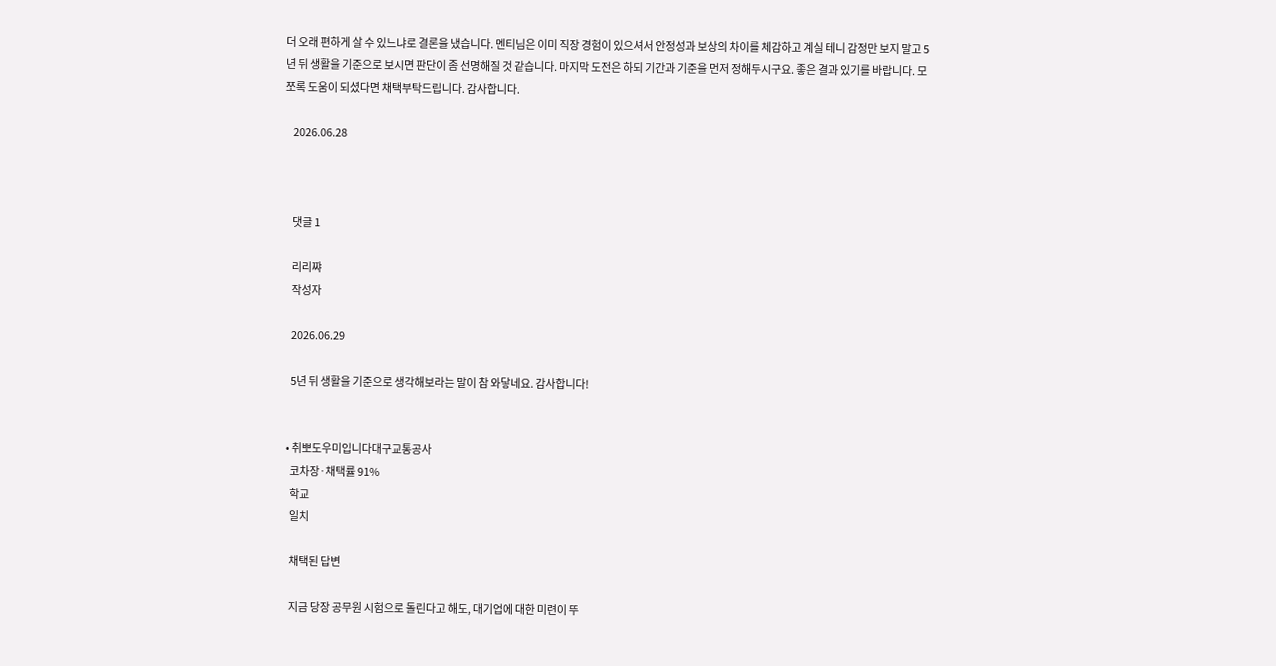더 오래 편하게 살 수 있느냐로 결론을 냈습니다. 멘티님은 이미 직장 경험이 있으셔서 안정성과 보상의 차이를 체감하고 계실 테니 감정만 보지 말고 5년 뒤 생활을 기준으로 보시면 판단이 좀 선명해질 것 같습니다. 마지막 도전은 하되 기간과 기준을 먼저 정해두시구요. 좋은 결과 있기를 바랍니다. 모쪼록 도움이 되셨다면 채택부탁드립니다. 감사합니다.

    2026.06.28



    댓글 1

    리리쨔
    작성자

    2026.06.29

    5년 뒤 생활을 기준으로 생각해보라는 말이 참 와닿네요. 감사합니다!


  • 취뽀도우미입니다대구교통공사
    코차장 ∙ 채택률 91%
    학교
    일치

    채택된 답변

    지금 당장 공무원 시험으로 돌린다고 해도, 대기업에 대한 미련이 뚜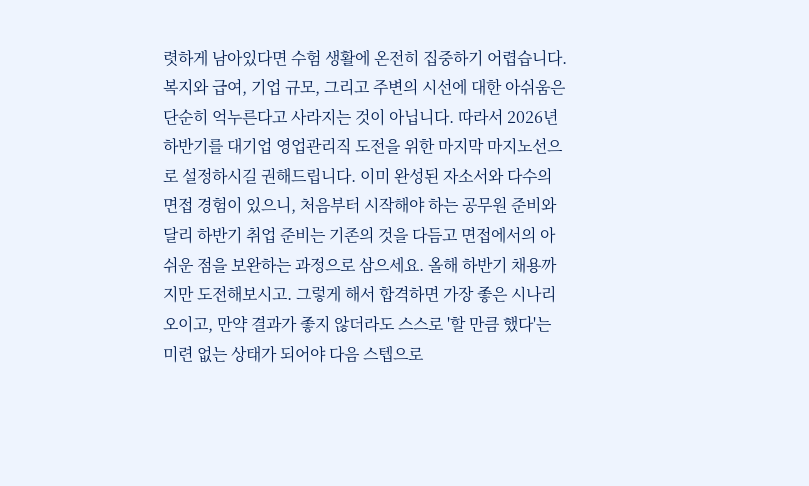렷하게 남아있다면 수험 생활에 온전히 집중하기 어렵습니다. 복지와 급여, 기업 규모, 그리고 주변의 시선에 대한 아쉬움은 단순히 억누른다고 사라지는 것이 아닙니다. 따라서 2026년 하반기를 대기업 영업관리직 도전을 위한 마지막 마지노선으로 설정하시길 권해드립니다. 이미 완성된 자소서와 다수의 면접 경험이 있으니, 처음부터 시작해야 하는 공무원 준비와 달리 하반기 취업 준비는 기존의 것을 다듬고 면접에서의 아쉬운 점을 보완하는 과정으로 삼으세요. 올해 하반기 채용까지만 도전해보시고. 그렇게 해서 합격하면 가장 좋은 시나리오이고, 만약 결과가 좋지 않더라도 스스로 '할 만큼 했다'는 미련 없는 상태가 되어야 다음 스텝으로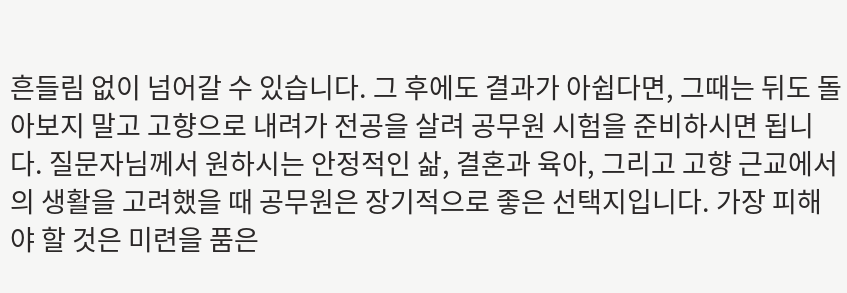흔들림 없이 넘어갈 수 있습니다. 그 후에도 결과가 아쉽다면, 그때는 뒤도 돌아보지 말고 고향으로 내려가 전공을 살려 공무원 시험을 준비하시면 됩니다. 질문자님께서 원하시는 안정적인 삶, 결혼과 육아, 그리고 고향 근교에서의 생활을 고려했을 때 공무원은 장기적으로 좋은 선택지입니다. 가장 피해야 할 것은 미련을 품은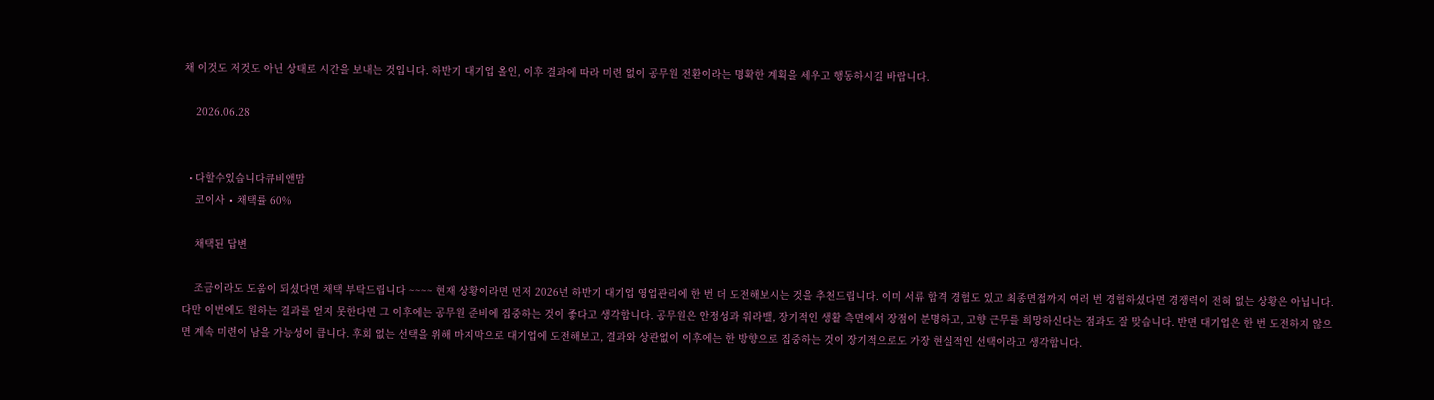채 이것도 저것도 아닌 상태로 시간을 보내는 것입니다. 하반기 대기업 올인, 이후 결과에 따라 미련 없이 공무원 전환이라는 명확한 계획을 세우고 행동하시길 바랍니다.

    2026.06.28


  • 다할수있습니다큐비앤맘
    코이사 ∙ 채택률 60%

    채택된 답변

    조금이라도 도움이 되셨다면 채택 부탁드립니다 ~~~~ 현재 상황이라면 먼저 2026년 하반기 대기업 영업관리에 한 번 더 도전해보시는 것을 추천드립니다. 이미 서류 합격 경험도 있고 최종면접까지 여러 번 경험하셨다면 경쟁력이 전혀 없는 상황은 아닙니다. 다만 이번에도 원하는 결과를 얻지 못한다면 그 이후에는 공무원 준비에 집중하는 것이 좋다고 생각합니다. 공무원은 안정성과 워라밸, 장기적인 생활 측면에서 장점이 분명하고, 고향 근무를 희망하신다는 점과도 잘 맞습니다. 반면 대기업은 한 번 도전하지 않으면 계속 미련이 남을 가능성이 큽니다. 후회 없는 선택을 위해 마지막으로 대기업에 도전해보고, 결과와 상관없이 이후에는 한 방향으로 집중하는 것이 장기적으로도 가장 현실적인 선택이라고 생각합니다.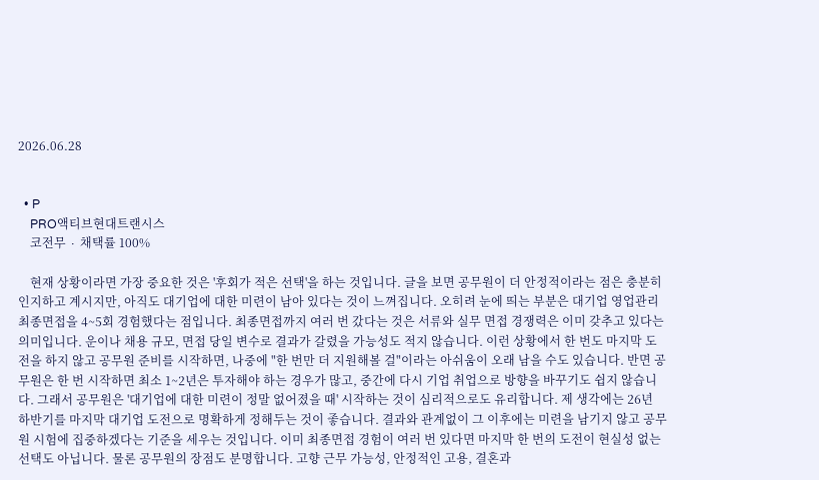2026.06.28


  • P
    PRO액티브현대트랜시스
    코전무 ∙ 채택률 100%

    현재 상황이라면 가장 중요한 것은 '후회가 적은 선택'을 하는 것입니다. 글을 보면 공무원이 더 안정적이라는 점은 충분히 인지하고 계시지만, 아직도 대기업에 대한 미련이 남아 있다는 것이 느껴집니다. 오히려 눈에 띄는 부분은 대기업 영업관리 최종면접을 4~5회 경험했다는 점입니다. 최종면접까지 여러 번 갔다는 것은 서류와 실무 면접 경쟁력은 이미 갖추고 있다는 의미입니다. 운이나 채용 규모, 면접 당일 변수로 결과가 갈렸을 가능성도 적지 않습니다. 이런 상황에서 한 번도 마지막 도전을 하지 않고 공무원 준비를 시작하면, 나중에 "한 번만 더 지원해볼 걸"이라는 아쉬움이 오래 남을 수도 있습니다. 반면 공무원은 한 번 시작하면 최소 1~2년은 투자해야 하는 경우가 많고, 중간에 다시 기업 취업으로 방향을 바꾸기도 쉽지 않습니다. 그래서 공무원은 '대기업에 대한 미련이 정말 없어졌을 때' 시작하는 것이 심리적으로도 유리합니다. 제 생각에는 26년 하반기를 마지막 대기업 도전으로 명확하게 정해두는 것이 좋습니다. 결과와 관계없이 그 이후에는 미련을 남기지 않고 공무원 시험에 집중하겠다는 기준을 세우는 것입니다. 이미 최종면접 경험이 여러 번 있다면 마지막 한 번의 도전이 현실성 없는 선택도 아닙니다. 물론 공무원의 장점도 분명합니다. 고향 근무 가능성, 안정적인 고용, 결혼과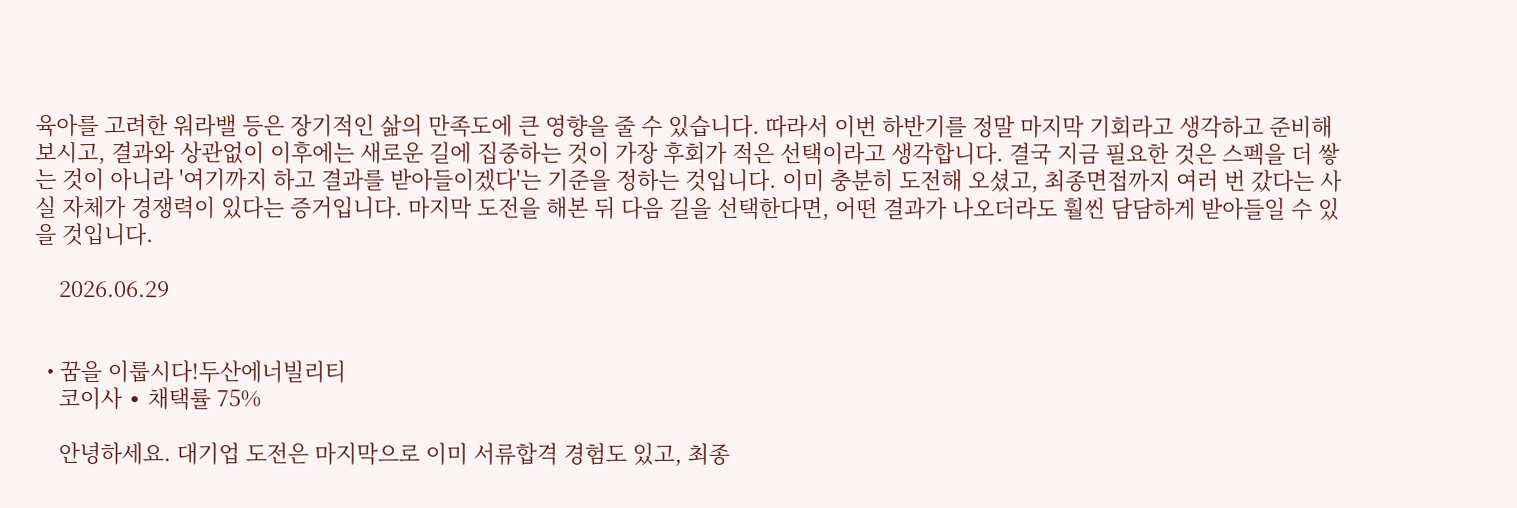육아를 고려한 워라밸 등은 장기적인 삶의 만족도에 큰 영향을 줄 수 있습니다. 따라서 이번 하반기를 정말 마지막 기회라고 생각하고 준비해 보시고, 결과와 상관없이 이후에는 새로운 길에 집중하는 것이 가장 후회가 적은 선택이라고 생각합니다. 결국 지금 필요한 것은 스펙을 더 쌓는 것이 아니라 '여기까지 하고 결과를 받아들이겠다'는 기준을 정하는 것입니다. 이미 충분히 도전해 오셨고, 최종면접까지 여러 번 갔다는 사실 자체가 경쟁력이 있다는 증거입니다. 마지막 도전을 해본 뒤 다음 길을 선택한다면, 어떤 결과가 나오더라도 훨씬 담담하게 받아들일 수 있을 것입니다.

    2026.06.29


  • 꿈을 이룹시다!두산에너빌리티
    코이사 ∙ 채택률 75%

    안녕하세요. 대기업 도전은 마지막으로 이미 서류합격 경험도 있고, 최종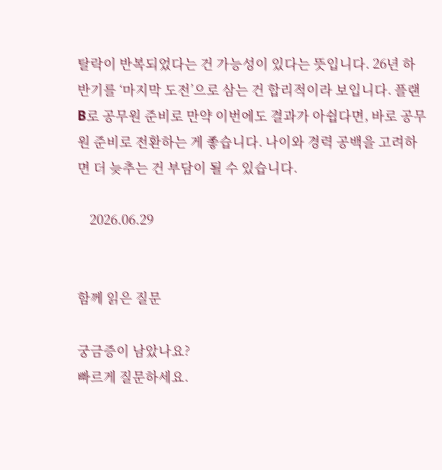탈락이 반복되었다는 건 가능성이 있다는 뜻입니다. 26년 하반기를 ‘마지막 도전’으로 삼는 건 합리적이라 보입니다. 플랜 B로 공무원 준비로 만약 이번에도 결과가 아쉽다면, 바로 공무원 준비로 전환하는 게 좋습니다. 나이와 경력 공백을 고려하면 더 늦추는 건 부담이 될 수 있습니다.

    2026.06.29


함께 읽은 질문

궁금증이 남았나요?
빠르게 질문하세요.